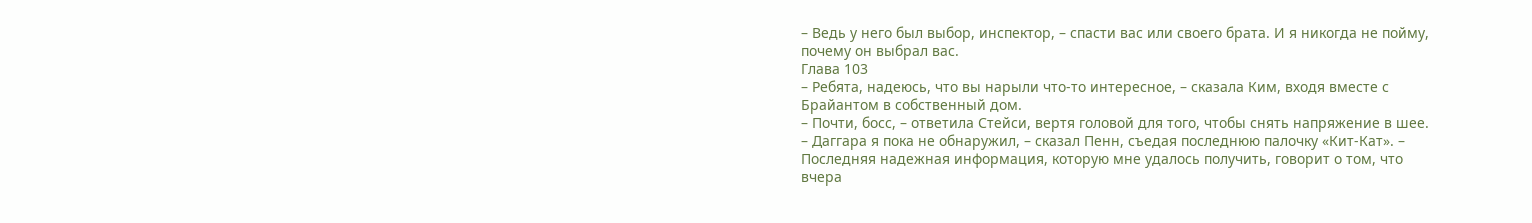– Ведь у него был выбор, инспектор, – спасти вас или своего брата. И я никогда не пойму, почему он выбрал вас.
Глава 103
– Ребята, надеюсь, что вы нарыли что-то интересное, – сказала Ким, входя вместе с Брайантом в собственный дом.
– Почти, босс, – ответила Стейси, вертя головой для того, чтобы снять напряжение в шее.
– Даггара я пока не обнаружил, – сказал Пенн, съедая последнюю палочку «Кит-Кат». – Последняя надежная информация, которую мне удалось получить, говорит о том, что вчера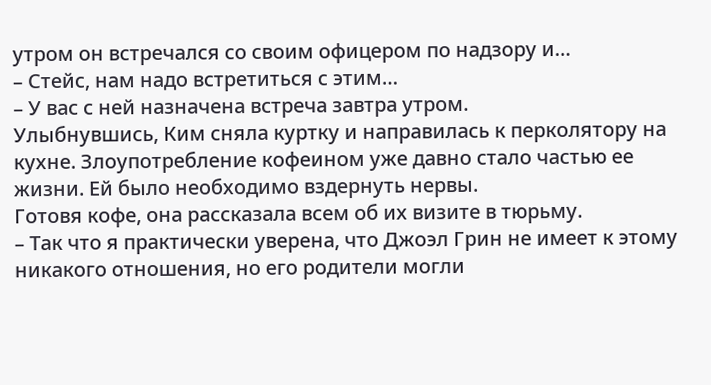утром он встречался со своим офицером по надзору и…
– Стейс, нам надо встретиться с этим…
– У вас с ней назначена встреча завтра утром.
Улыбнувшись, Ким сняла куртку и направилась к перколятору на кухне. Злоупотребление кофеином уже давно стало частью ее жизни. Ей было необходимо вздернуть нервы.
Готовя кофе, она рассказала всем об их визите в тюрьму.
– Так что я практически уверена, что Джоэл Грин не имеет к этому никакого отношения, но его родители могли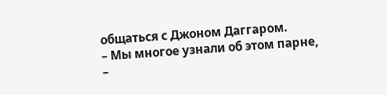общаться с Джоном Даггаром.
– Мы многое узнали об этом парне, –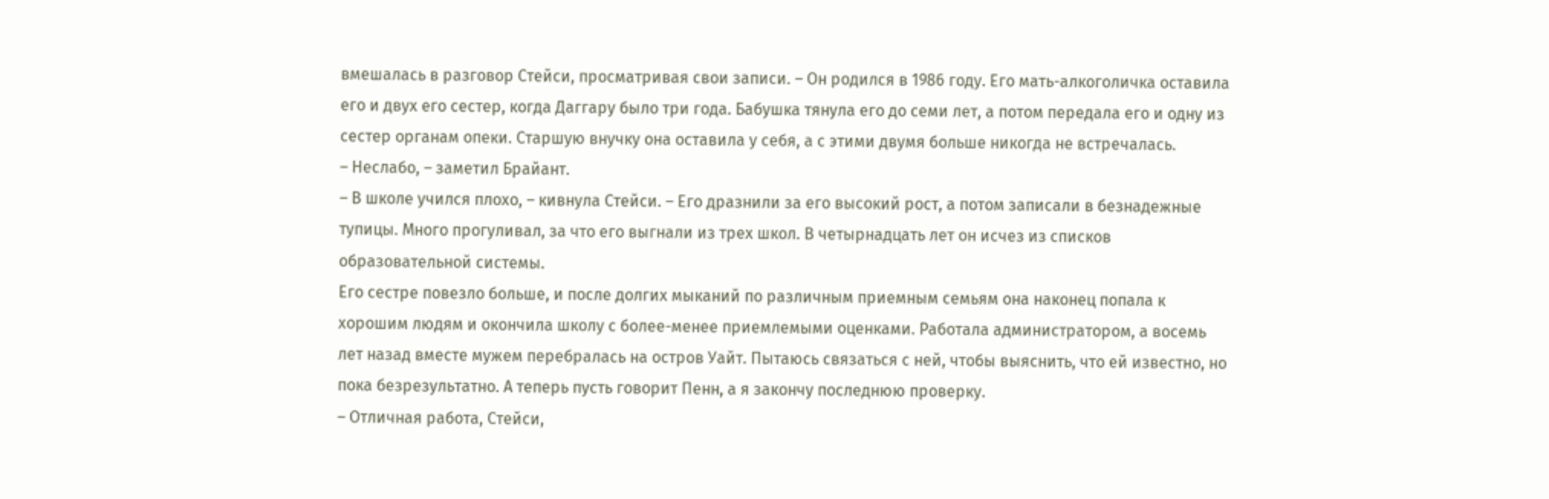вмешалась в разговор Стейси, просматривая свои записи. – Он родился в 1986 году. Его мать-алкоголичка оставила его и двух его сестер, когда Даггару было три года. Бабушка тянула его до семи лет, а потом передала его и одну из сестер органам опеки. Старшую внучку она оставила у себя, а с этими двумя больше никогда не встречалась.
– Неслабо, – заметил Брайант.
– В школе учился плохо, – кивнула Стейси. – Его дразнили за его высокий рост, а потом записали в безнадежные тупицы. Много прогуливал, за что его выгнали из трех школ. В четырнадцать лет он исчез из списков образовательной системы.
Его сестре повезло больше, и после долгих мыканий по различным приемным семьям она наконец попала к хорошим людям и окончила школу с более-менее приемлемыми оценками. Работала администратором, а восемь лет назад вместе мужем перебралась на остров Уайт. Пытаюсь связаться с ней, чтобы выяснить, что ей известно, но пока безрезультатно. А теперь пусть говорит Пенн, а я закончу последнюю проверку.
– Отличная работа, Стейси,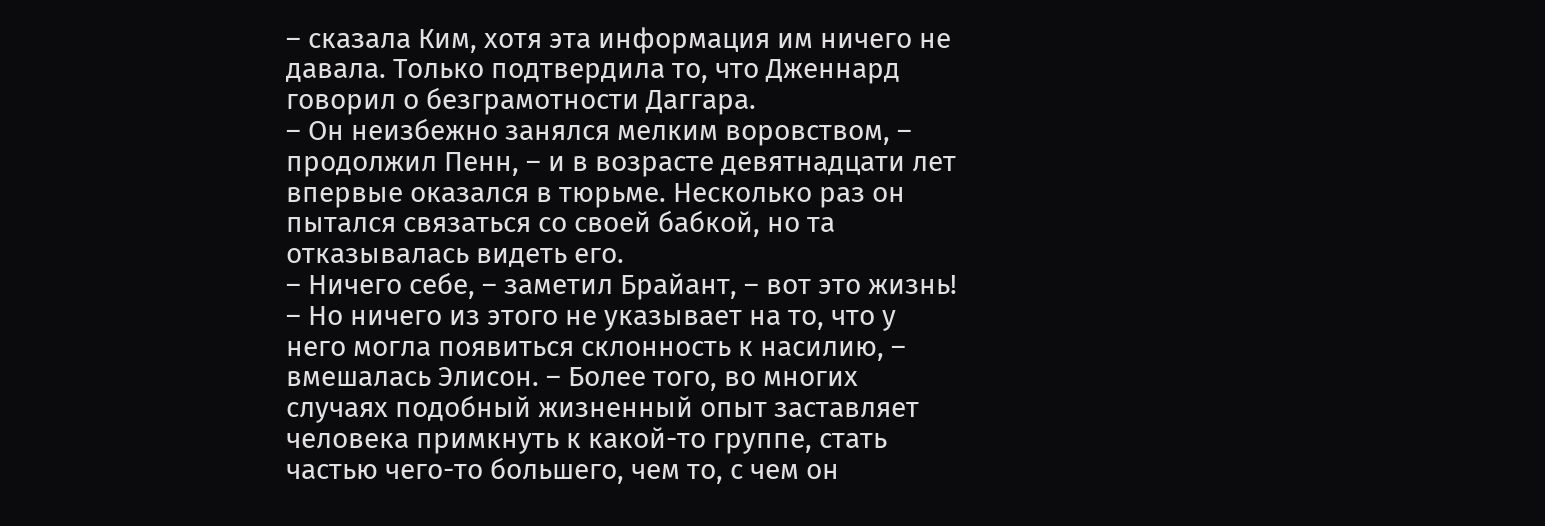– сказала Ким, хотя эта информация им ничего не давала. Только подтвердила то, что Дженнард говорил о безграмотности Даггара.
– Он неизбежно занялся мелким воровством, – продолжил Пенн, – и в возрасте девятнадцати лет впервые оказался в тюрьме. Несколько раз он пытался связаться со своей бабкой, но та отказывалась видеть его.
– Ничего себе, – заметил Брайант, – вот это жизнь!
– Но ничего из этого не указывает на то, что у него могла появиться склонность к насилию, – вмешалась Элисон. – Более того, во многих случаях подобный жизненный опыт заставляет человека примкнуть к какой-то группе, стать частью чего-то большего, чем то, с чем он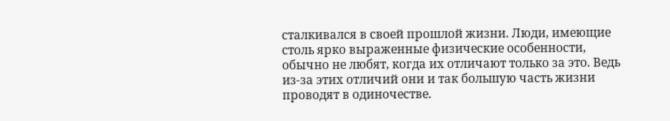сталкивался в своей прошлой жизни. Люди, имеющие столь ярко выраженные физические особенности, обычно не любят, когда их отличают только за это. Ведь из-за этих отличий они и так большую часть жизни проводят в одиночестве.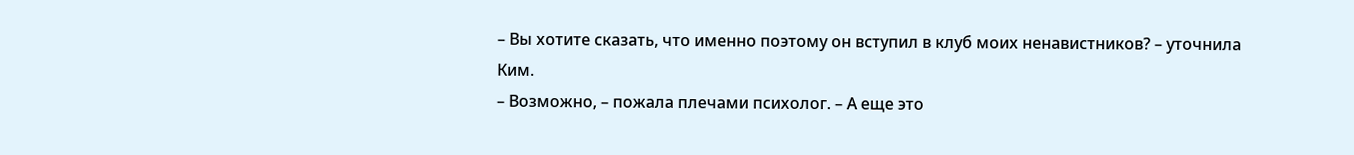– Вы хотите сказать, что именно поэтому он вступил в клуб моих ненавистников? – уточнила Ким.
– Возможно, – пожала плечами психолог. – А еще это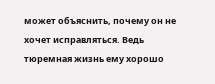может объяснить, почему он не хочет исправляться. Ведь тюремная жизнь ему хорошо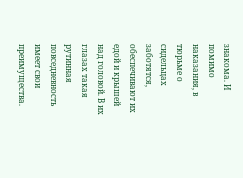знакома. И помимо наказания, в тюрьме о сидельцах заботятся, обеспечивают их едой и крышей над головой. В их глазах такая рутинная повседневность имеет свои преимущества.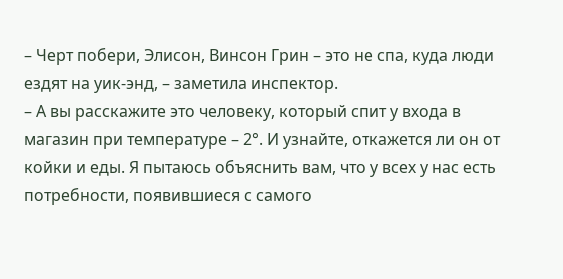– Черт побери, Элисон, Винсон Грин – это не спа, куда люди ездят на уик-энд, – заметила инспектор.
– А вы расскажите это человеку, который спит у входа в магазин при температуре – 2°. И узнайте, откажется ли он от койки и еды. Я пытаюсь объяснить вам, что у всех у нас есть потребности, появившиеся с самого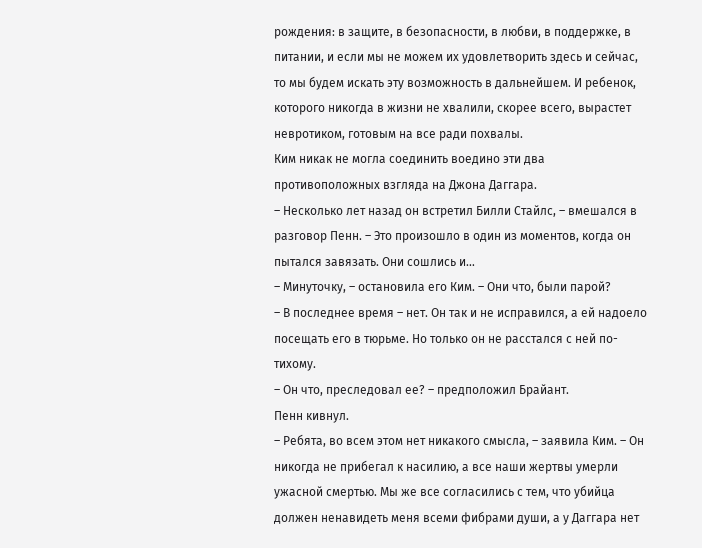рождения: в защите, в безопасности, в любви, в поддержке, в питании, и если мы не можем их удовлетворить здесь и сейчас, то мы будем искать эту возможность в дальнейшем. И ребенок, которого никогда в жизни не хвалили, скорее всего, вырастет невротиком, готовым на все ради похвалы.
Ким никак не могла соединить воедино эти два противоположных взгляда на Джона Даггара.
– Несколько лет назад он встретил Билли Стайлс, – вмешался в разговор Пенн. – Это произошло в один из моментов, когда он пытался завязать. Они сошлись и…
– Минуточку, – остановила его Ким. – Они что, были парой?
– В последнее время – нет. Он так и не исправился, а ей надоело посещать его в тюрьме. Но только он не расстался с ней по-тихому.
– Он что, преследовал ее? – предположил Брайант.
Пенн кивнул.
– Ребята, во всем этом нет никакого смысла, – заявила Ким. – Он никогда не прибегал к насилию, а все наши жертвы умерли ужасной смертью. Мы же все согласились с тем, что убийца должен ненавидеть меня всеми фибрами души, а у Даггара нет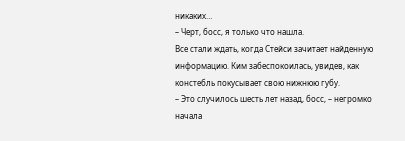никаких…
– Черт, босс, я только что нашла.
Все стали ждать, когда Стейси зачитает найденную информацию. Ким забеспокоилась, увидев, как констебль покусывает свою нижнюю губу.
– Это случилось шесть лет назад, босс, – негромко начала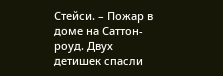Стейси. – Пожар в доме на Саттон-роуд. Двух детишек спасли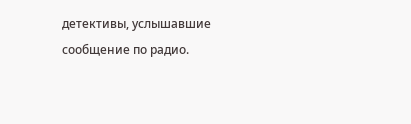детективы, услышавшие сообщение по радио.